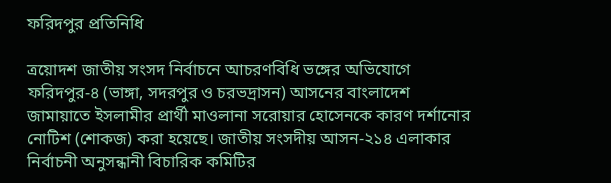ফরিদপুর প্রতিনিধি

ত্রয়োদশ জাতীয় সংসদ নির্বাচনে আচরণবিধি ভঙ্গের অভিযোগে ফরিদপুর-৪ (ভাঙ্গা, সদরপুর ও চরভদ্রাসন) আসনের বাংলাদেশ জামায়াতে ইসলামীর প্রার্থী মাওলানা সরোয়ার হোসেনকে কারণ দর্শানোর নোটিশ (শোকজ) করা হয়েছে। জাতীয় সংসদীয় আসন-২১৪ এলাকার নির্বাচনী অনুসন্ধানী বিচারিক কমিটির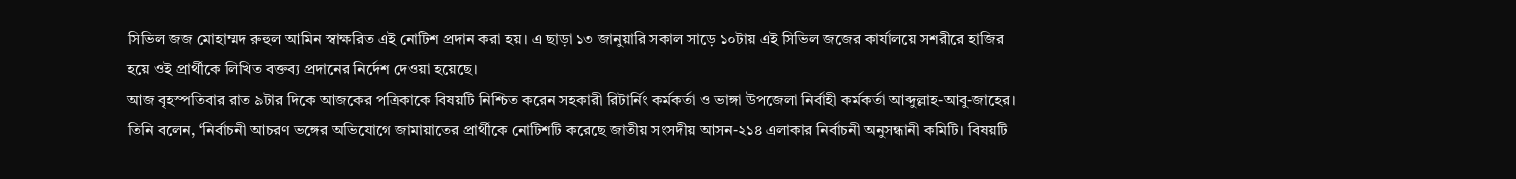সিভিল জজ মোহাম্মদ রুহুল আমিন স্বাক্ষরিত এই নোটিশ প্রদান করা হয়। এ ছাড়া ১৩ জানুয়ারি সকাল সাড়ে ১০টায় এই সিভিল জজের কার্যালয়ে সশরীরে হাজির হয়ে ওই প্রার্থীকে লিখিত বক্তব্য প্রদানের নির্দেশ দেওয়া হয়েছে।
আজ বৃহস্পতিবার রাত ৯টার দিকে আজকের পত্রিকাকে বিষয়টি নিশ্চিত করেন সহকারী রিটার্নিং কর্মকর্তা ও ভাঙ্গা উপজেলা নির্বাহী কর্মকর্তা আব্দুল্লাহ-আবু-জাহের। তিনি বলেন, ‘নির্বাচনী আচরণ ভঙ্গের অভিযোগে জামায়াতের প্রার্থীকে নোটিশটি করেছে জাতীয় সংসদীয় আসন-২১৪ এলাকার নির্বাচনী অনুসন্ধানী কমিটি। বিষয়টি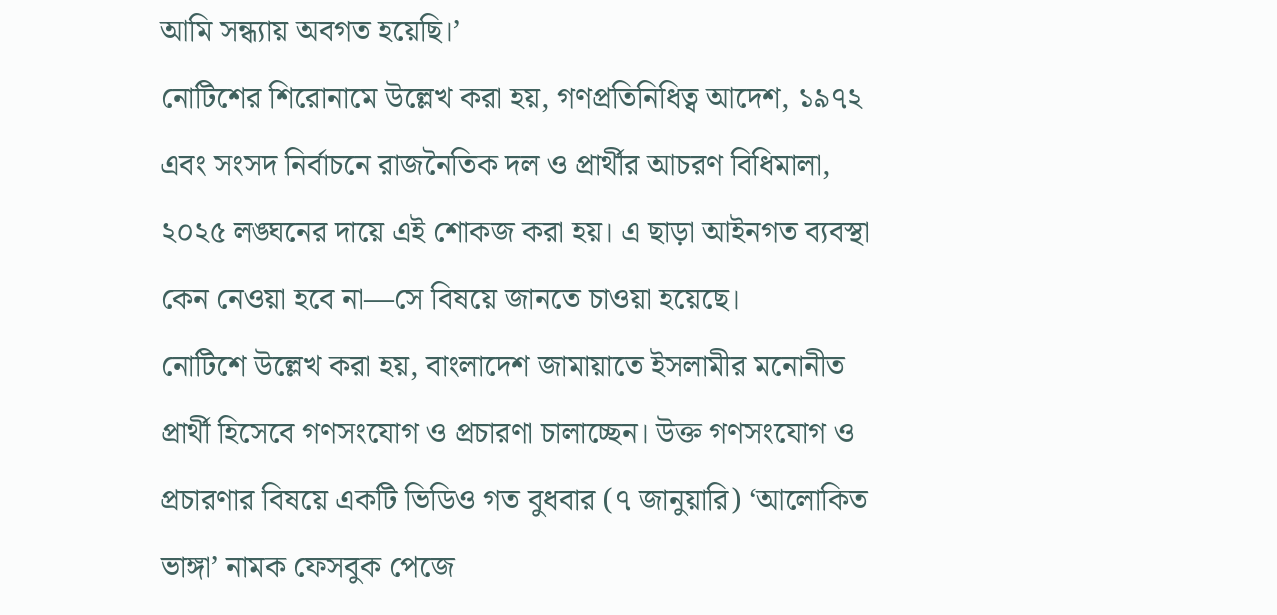আমি সন্ধ্যায় অবগত হয়েছি।’
নোটিশের শিরোনামে উল্লেখ করা হয়, গণপ্রতিনিধিত্ব আদেশ, ১৯৭২ এবং সংসদ নির্বাচনে রাজনৈতিক দল ও প্রার্থীর আচরণ বিধিমালা, ২০২৫ লঙ্ঘনের দায়ে এই শোকজ করা হয়। এ ছাড়া আইনগত ব্যবস্থা কেন নেওয়া হবে না—সে বিষয়ে জানতে চাওয়া হয়েছে।
নোটিশে উল্লেখ করা হয়, বাংলাদেশ জামায়াতে ইসলামীর মনোনীত প্রার্থী হিসেবে গণসংযোগ ও প্রচারণা চালাচ্ছেন। উক্ত গণসংযোগ ও প্রচারণার বিষয়ে একটি ভিডিও গত বুধবার (৭ জানুয়ারি) ‘আলোকিত ভাঙ্গা’ নামক ফেসবুক পেজে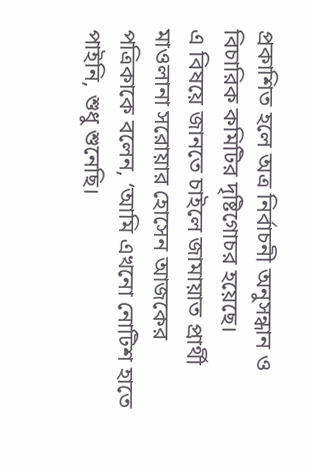প্রকাশিত হলে অত্র নির্বাচনী অনুসন্ধান ও বিচারিক কমিটির দৃষ্টিগোচর হয়েছে।
এ বিষয়ে জানতে চাইলে জামায়াত প্রার্থী মাওলানা সরোয়ার হোসেন আজকের পত্রিকাকে বলেন, ‘আমি এখনো নোটিশ হাতে পাইনি, শুধু শুনেছি।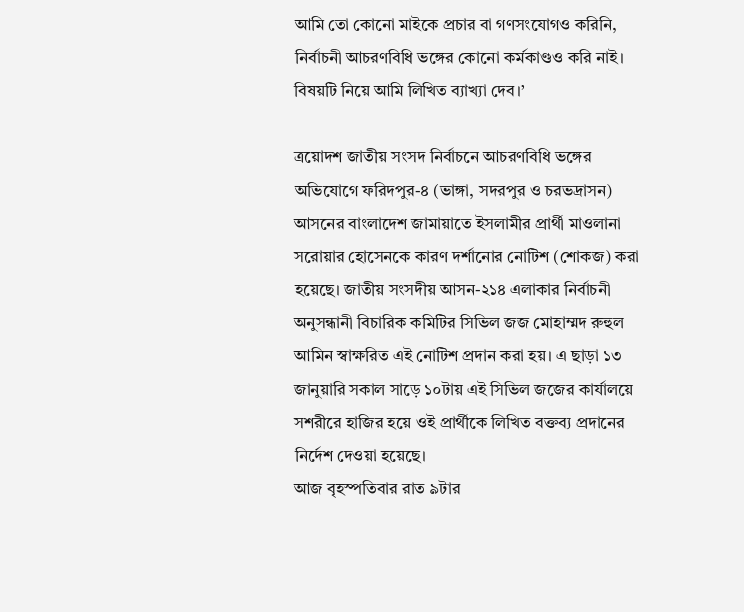আমি তো কোনো মাইকে প্রচার বা গণসংযোগও করিনি, নির্বাচনী আচরণবিধি ভঙ্গের কোনো কর্মকাণ্ডও করি নাই। বিষয়টি নিয়ে আমি লিখিত ব্যাখ্যা দেব।’

ত্রয়োদশ জাতীয় সংসদ নির্বাচনে আচরণবিধি ভঙ্গের অভিযোগে ফরিদপুর-৪ (ভাঙ্গা, সদরপুর ও চরভদ্রাসন) আসনের বাংলাদেশ জামায়াতে ইসলামীর প্রার্থী মাওলানা সরোয়ার হোসেনকে কারণ দর্শানোর নোটিশ (শোকজ) করা হয়েছে। জাতীয় সংসদীয় আসন-২১৪ এলাকার নির্বাচনী অনুসন্ধানী বিচারিক কমিটির সিভিল জজ মোহাম্মদ রুহুল আমিন স্বাক্ষরিত এই নোটিশ প্রদান করা হয়। এ ছাড়া ১৩ জানুয়ারি সকাল সাড়ে ১০টায় এই সিভিল জজের কার্যালয়ে সশরীরে হাজির হয়ে ওই প্রার্থীকে লিখিত বক্তব্য প্রদানের নির্দেশ দেওয়া হয়েছে।
আজ বৃহস্পতিবার রাত ৯টার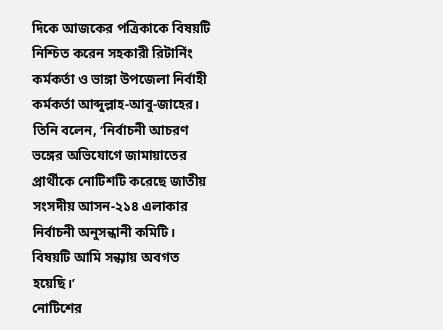দিকে আজকের পত্রিকাকে বিষয়টি নিশ্চিত করেন সহকারী রিটার্নিং কর্মকর্তা ও ভাঙ্গা উপজেলা নির্বাহী কর্মকর্তা আব্দুল্লাহ-আবু-জাহের। তিনি বলেন, ‘নির্বাচনী আচরণ ভঙ্গের অভিযোগে জামায়াতের প্রার্থীকে নোটিশটি করেছে জাতীয় সংসদীয় আসন-২১৪ এলাকার নির্বাচনী অনুসন্ধানী কমিটি। বিষয়টি আমি সন্ধ্যায় অবগত হয়েছি।’
নোটিশের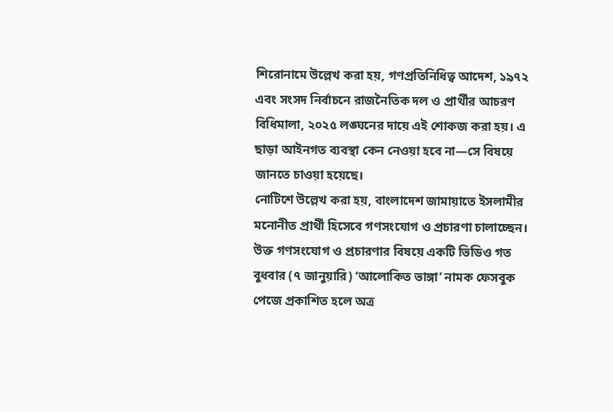শিরোনামে উল্লেখ করা হয়, গণপ্রতিনিধিত্ব আদেশ, ১৯৭২ এবং সংসদ নির্বাচনে রাজনৈতিক দল ও প্রার্থীর আচরণ বিধিমালা, ২০২৫ লঙ্ঘনের দায়ে এই শোকজ করা হয়। এ ছাড়া আইনগত ব্যবস্থা কেন নেওয়া হবে না—সে বিষয়ে জানতে চাওয়া হয়েছে।
নোটিশে উল্লেখ করা হয়, বাংলাদেশ জামায়াতে ইসলামীর মনোনীত প্রার্থী হিসেবে গণসংযোগ ও প্রচারণা চালাচ্ছেন। উক্ত গণসংযোগ ও প্রচারণার বিষয়ে একটি ভিডিও গত বুধবার (৭ জানুয়ারি) ‘আলোকিত ভাঙ্গা’ নামক ফেসবুক পেজে প্রকাশিত হলে অত্র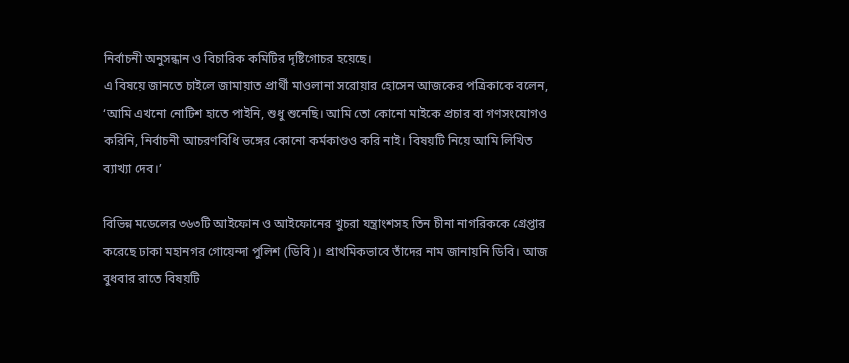নির্বাচনী অনুসন্ধান ও বিচারিক কমিটির দৃষ্টিগোচর হয়েছে।
এ বিষয়ে জানতে চাইলে জামায়াত প্রার্থী মাওলানা সরোয়ার হোসেন আজকের পত্রিকাকে বলেন, ‘আমি এখনো নোটিশ হাতে পাইনি, শুধু শুনেছি। আমি তো কোনো মাইকে প্রচার বা গণসংযোগও করিনি, নির্বাচনী আচরণবিধি ভঙ্গের কোনো কর্মকাণ্ডও করি নাই। বিষয়টি নিয়ে আমি লিখিত ব্যাখ্যা দেব।’

বিভিন্ন মডেলের ৩৬৩টি আইফোন ও আইফোনের খুচরা যন্ত্রাংশসহ তিন চীনা নাগরিককে গ্রেপ্তার করেছে ঢাকা মহানগর গোয়েন্দা পুলিশ (ডিবি)। প্রাথমিকভাবে তাঁদের নাম জানায়নি ডিবি। আজ বুধবার রাতে বিষয়টি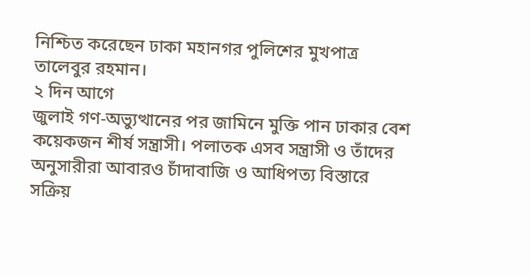নিশ্চিত করেছেন ঢাকা মহানগর পুলিশের মুখপাত্র তালেবুর রহমান।
২ দিন আগে
জুলাই গণ-অভ্যুত্থানের পর জামিনে মুক্তি পান ঢাকার বেশ কয়েকজন শীর্ষ সন্ত্রাসী। পলাতক এসব সন্ত্রাসী ও তাঁদের অনুসারীরা আবারও চাঁদাবাজি ও আধিপত্য বিস্তারে সক্রিয়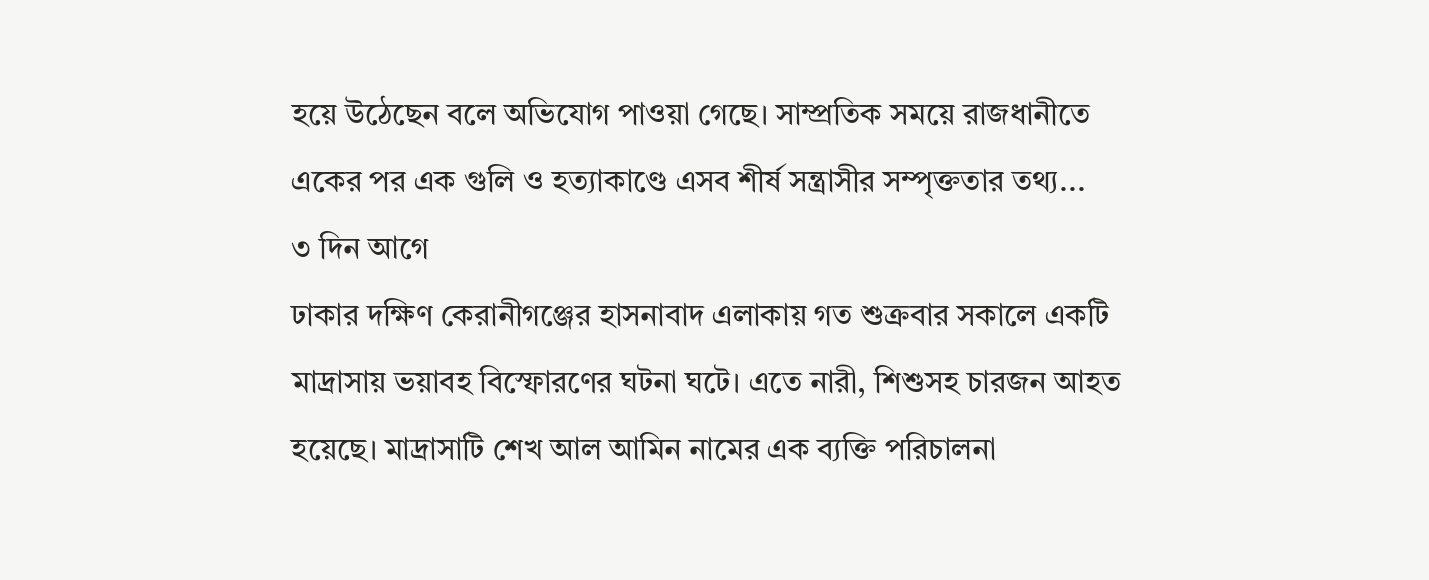হয়ে উঠেছেন বলে অভিযোগ পাওয়া গেছে। সাম্প্রতিক সময়ে রাজধানীতে একের পর এক গুলি ও হত্যাকাণ্ডে এসব শীর্ষ সন্ত্রাসীর সম্পৃক্ততার তথ্য...
৩ দিন আগে
ঢাকার দক্ষিণ কেরানীগঞ্জের হাসনাবাদ এলাকায় গত শুক্রবার সকালে একটি মাদ্রাসায় ভয়াবহ বিস্ফোরণের ঘটনা ঘটে। এতে নারী, শিশুসহ চারজন আহত হয়েছে। মাদ্রাসাটি শেখ আল আমিন নামের এক ব্যক্তি পরিচালনা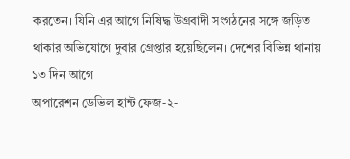করতেন। যিনি এর আগে নিষিদ্ধ উগ্রবাদী সংগঠনের সঙ্গে জড়িত থাকার অভিযোগে দুবার গ্রেপ্তার হয়েছিলেন। দেশের বিভিন্ন থানায়
১৩ দিন আগে
অপারেশন ডেভিল হান্ট ফেজ-২-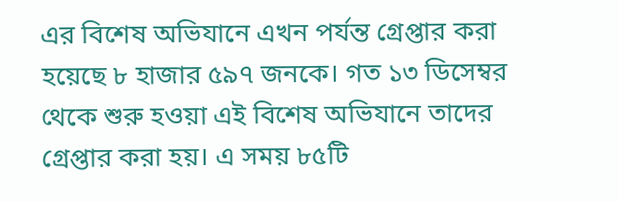এর বিশেষ অভিযানে এখন পর্যন্ত গ্রেপ্তার করা হয়েছে ৮ হাজার ৫৯৭ জনকে। গত ১৩ ডিসেম্বর থেকে শুরু হওয়া এই বিশেষ অভিযানে তাদের গ্রেপ্তার করা হয়। এ সময় ৮৫টি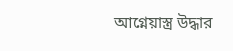আগ্নেয়াস্ত্র উদ্ধার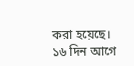করা হয়েছে।
১৬ দিন আগে